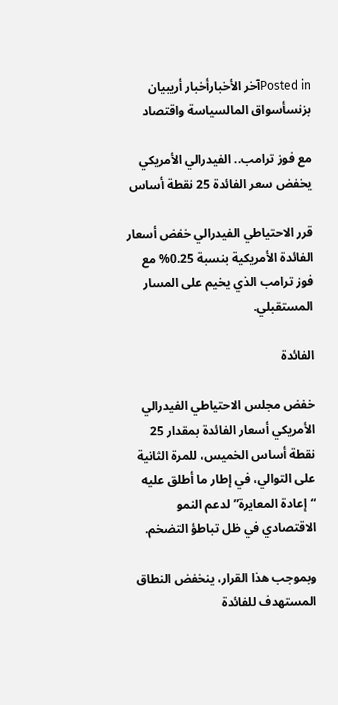Posted inآخر الأخبارأخبار أريبيان بزنسأسواق المالسياسة واقتصاد

مع فوز ترامب.. الفيدرالي الأمريكي يخفض سعر الفائدة 25 نقطة أساس

قرر الاحتياطي الفيدرالي خفض أسعار الفائدة الأمريكية بنسبة 0.25% مع فوز ترامب الذي يخيم على المسار المستقبلي.

الفائدة

خفض مجلس الاحتياطي الفيدرالي الأمريكي أسعار الفائدة بمقدار 25 نقطة أساس الخميس، للمرة الثانية على التوالي، في إطار ما أطلق عليه “إعادة المعايرة” لدعم النمو الاقتصادي في ظل تباطؤ التضخم.

وبموجب هذا القرار، ينخفض النطاق المستهدف للفائدة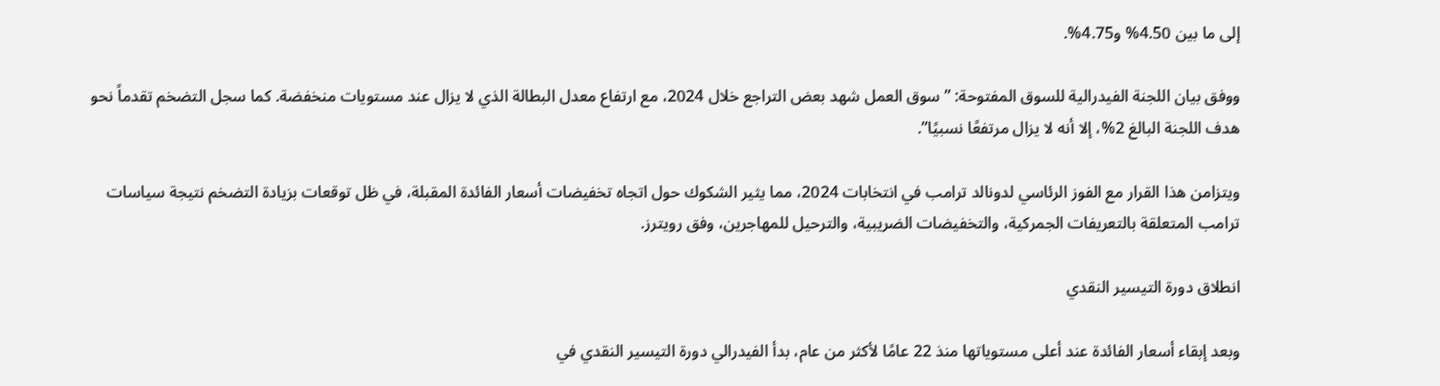إلى ما بين 4.50% و4.75%.

ووفق بيان اللجنة الفيدرالية للسوق المفتوحة: ” سوق العمل شهد بعض التراجع خلال 2024، مع ارتفاع معدل البطالة الذي لا يزال عند مستويات منخفضة. كما سجل التضخم تقدماً نحو هدف اللجنة البالغ 2%، إلا أنه لا يزال مرتفعًا نسبيًا”.

ويتزامن هذا القرار مع الفوز الرئاسي لدونالد ترامب في انتخابات 2024، مما يثير الشكوك حول اتجاه تخفيضات أسعار الفائدة المقبلة، في ظل توقعات بزيادة التضخم نتيجة سياسات ترامب المتعلقة بالتعريفات الجمركية، والتخفيضات الضريبية، والترحيل للمهاجرين، وفق رويترز.

انطلاق دورة التيسير النقدي

وبعد إبقاء أسعار الفائدة عند أعلى مستوياتها منذ 22 عامًا لأكثر من عام، بدأ الفيدرالي دورة التيسير النقدي في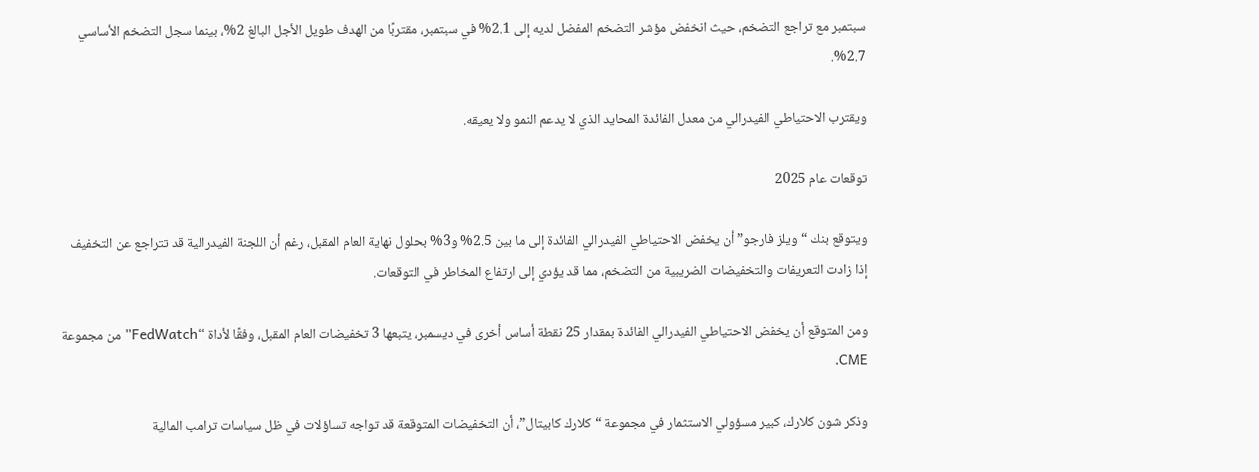سبتمبر مع تراجع التضخم، حيث انخفض مؤشر التضخم المفضل لديه إلى 2.1% في سبتمبر، مقتربًا من الهدف طويل الأجل البالغ 2%، بينما سجل التضخم الأساسي 2.7%.

ويقترب الاحتياطي الفيدرالي من معدل الفائدة المحايد الذي لا يدعم النمو ولا يعيقه.

توقعات عام 2025

ويتوقع بنك “ويلز فارجو” أن يخفض الاحتياطي الفيدرالي الفائدة إلى ما بين 2.5% و3% بحلول نهاية العام المقبل، رغم أن اللجنة الفيدرالية قد تتراجع عن التخفيف إذا زادت التعريفات والتخفيضات الضريبية من التضخم، مما قد يؤدي إلى ارتفاع المخاطر في التوقعات.

ومن المتوقع أن يخفض الاحتياطي الفيدرالي الفائدة بمقدار 25 نقطة أساس أخرى في ديسمبر، يتبعها 3 تخفيضات العام المقبل، وفقًا لأداة “FedWatch” من مجموعة CME.

وذكر شون كلارك، كبير مسؤولي الاستثمار في مجموعة “كلارك كابيتال”، أن التخفيضات المتوقعة قد تواجه تساؤلات في ظل سياسات ترامب المالية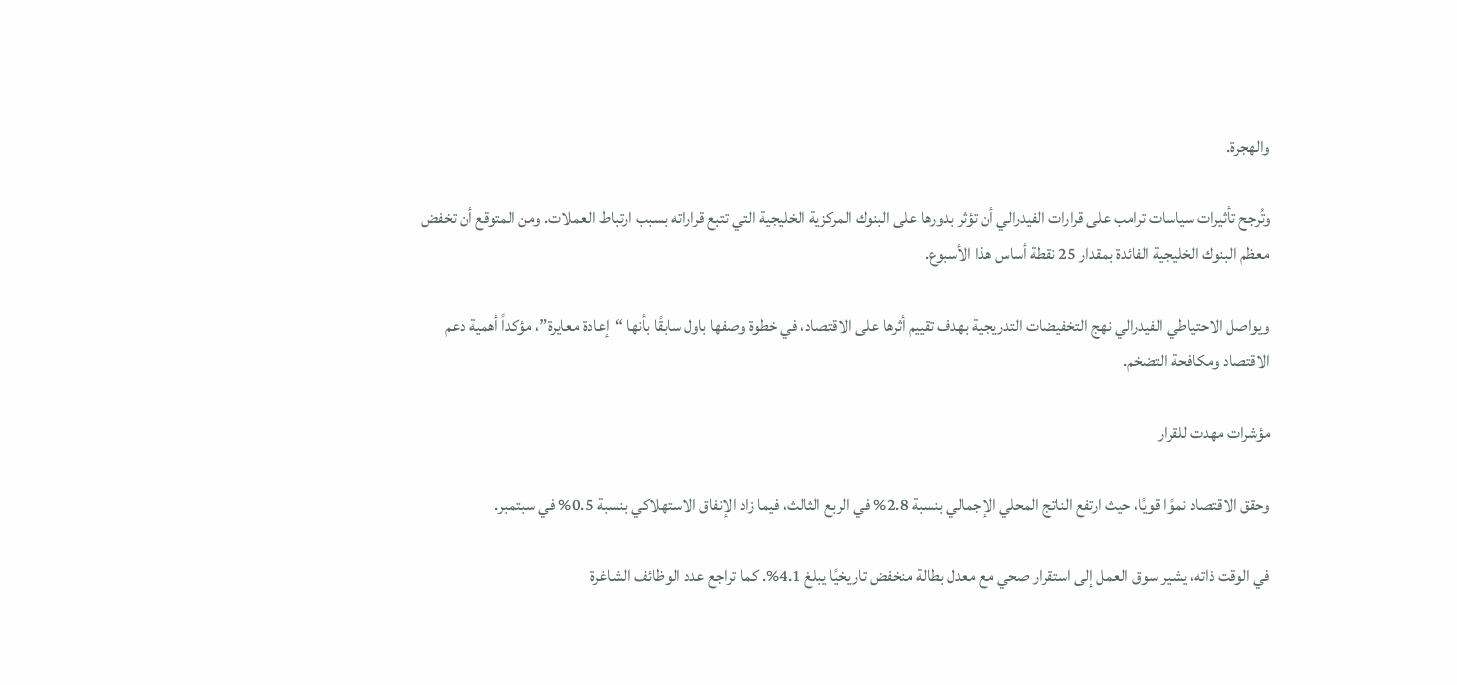والهجرة.

وتُرجح تأثيرات سياسات ترامب على قرارات الفيدرالي أن تؤثر بدورها على البنوك المركزية الخليجية التي تتبع قراراته بسبب ارتباط العملات. ومن المتوقع أن تخفض معظم البنوك الخليجية الفائدة بمقدار 25 نقطة أساس هذا الأسبوع.

ويواصل الاحتياطي الفيدرالي نهج التخفيضات التدريجية بهدف تقييم أثرها على الاقتصاد، في خطوة وصفها باول سابقًا بأنها “إعادة معايرة”، مؤكداً أهمية دعم الاقتصاد ومكافحة التضخم.

مؤشرات مهدت للقرار

وحقق الاقتصاد نموًا قويًا، حيث ارتفع الناتج المحلي الإجمالي بنسبة 2.8% في الربع الثالث، فيما زاد الإنفاق الاستهلاكي بنسبة 0.5% في سبتمبر.

في الوقت ذاته، يشير سوق العمل إلى استقرار صحي مع معدل بطالة منخفض تاريخيًا يبلغ 4.1%. كما تراجع عدد الوظائف الشاغرة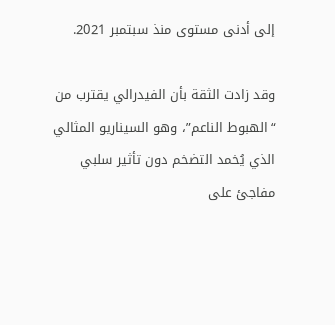إلى أدنى مستوى منذ سبتمبر 2021.

وقد زادت الثقة بأن الفيدرالي يقترب من “الهبوط الناعم”، وهو السيناريو المثالي الذي يُخمد التضخم دون تأثير سلبي مفاجئ على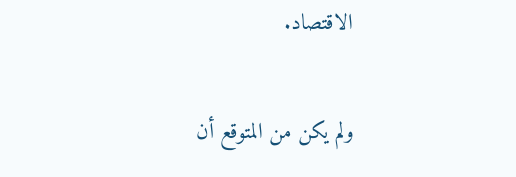الاقتصاد.

ولم يكن من المتوقع أن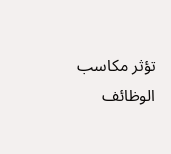تؤثر مكاسب الوظائف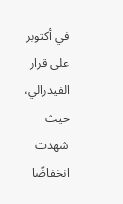في أكتوبر على قرار الفيدرالي، حيث شهدت انخفاضًا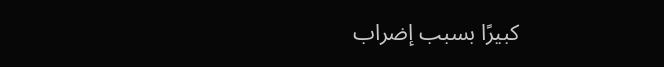كبيرًا بسبب إضراب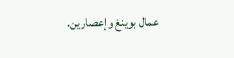عمال بوينغ وإعصارين.